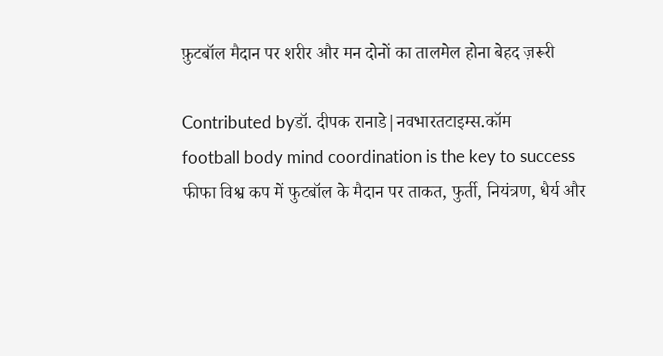फ़ुटबॉल मैदान पर शरीर और मन दोनों का तालमेल होना बेहद ज़रूरी

Contributed byडॉ. दीपक रानाडे|नवभारतटाइम्स.कॉम
football body mind coordination is the key to success
फीफा विश्व कप में फुटबॉल के मैदान पर ताकत, फुर्ती, नियंत्रण, धैर्य और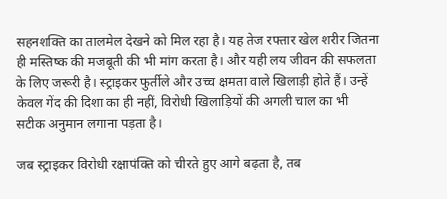सहनशक्ति का तालमेल देखने को मिल रहा है। यह तेज रफ्तार खेल शरीर जितना ही मस्तिष्क की मजबूती की भी मांग करता है। और यही लय जीवन की सफलता के लिए जरूरी है। स्ट्राइकर फुर्तीले और उच्च क्षमता वाले खिलाड़ी होते हैं। उन्हें केवल गेंद की दिशा का ही नहीं, विरोधी खिलाड़ियों की अगली चाल का भी सटीक अनुमान लगाना पड़ता है।

जब स्ट्राइकर विरोधी रक्षापंक्ति को चीरते हुए आगे बढ़ता है, तब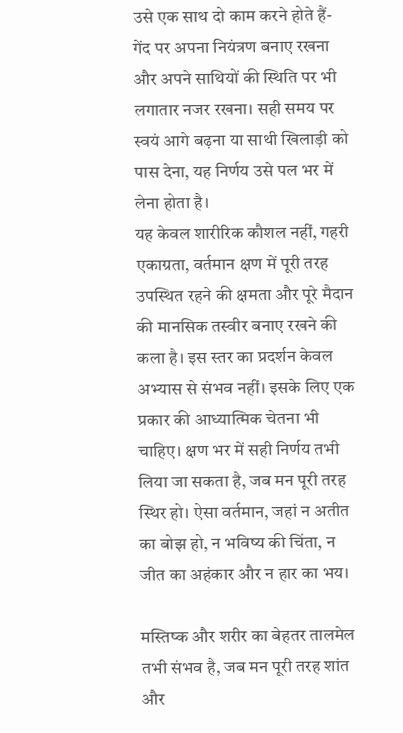उसे एक साथ दो काम करने होते हैं- गेंद पर अपना नियंत्रण बनाए रखना और अपने साथियों की स्थिति पर भी लगातार नजर रखना। सही समय पर स्वयं आगे बढ़ना या साथी खिलाड़ी को पास देना, यह निर्णय उसे पल भर में लेना होता है।
यह केवल शारीरिक कौशल नहीं, गहरी एकाग्रता, वर्तमान क्षण में पूरी तरह उपस्थित रहने की क्षमता और पूरे मैदान की मानसिक तस्वीर बनाए रखने की कला है। इस स्तर का प्रदर्शन केवल अभ्यास से संभव नहीं। इसके लिए एक प्रकार की आध्यात्मिक चेतना भी चाहिए। क्षण भर में सही निर्णय तभी लिया जा सकता है, जब मन पूरी तरह स्थिर हो। ऐसा वर्तमान, जहां न अतीत का बोझ हो, न भविष्य की चिंता, न जीत का अहंकार और न हार का भय।

मस्तिष्क और शरीर का बेहतर तालमेल तभी संभव है, जब मन पूरी तरह शांत और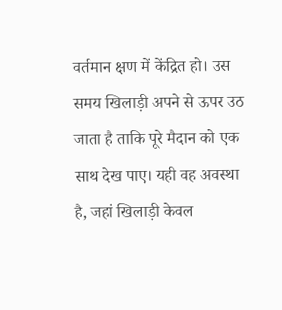वर्तमान क्षण में केंद्रित हो। उस समय खिलाड़ी अपने से ऊपर उठ जाता है ताकि पूरे मैदान को एक साथ देख पाए। यही वह अवस्था है, जहां खिलाड़ी केवल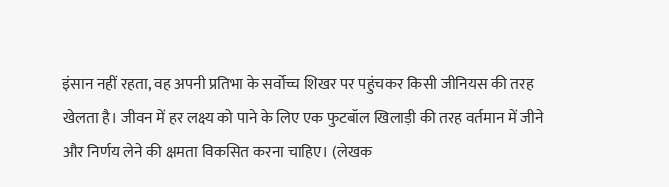इंसान नहीं रहता, वह अपनी प्रतिभा के सर्वोच्च शिखर पर पहुंचकर किसी जीनियस की तरह खेलता है। जीवन में हर लक्ष्य को पाने के लिए एक फुटबॉल खिलाड़ी की तरह वर्तमान में जीने और निर्णय लेने की क्षमता विकसित करना चाहिए। (लेखक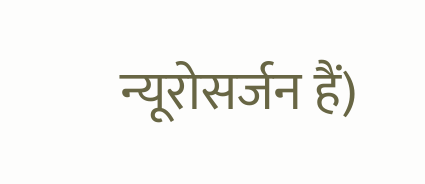न्यूरोसर्जन हैं)